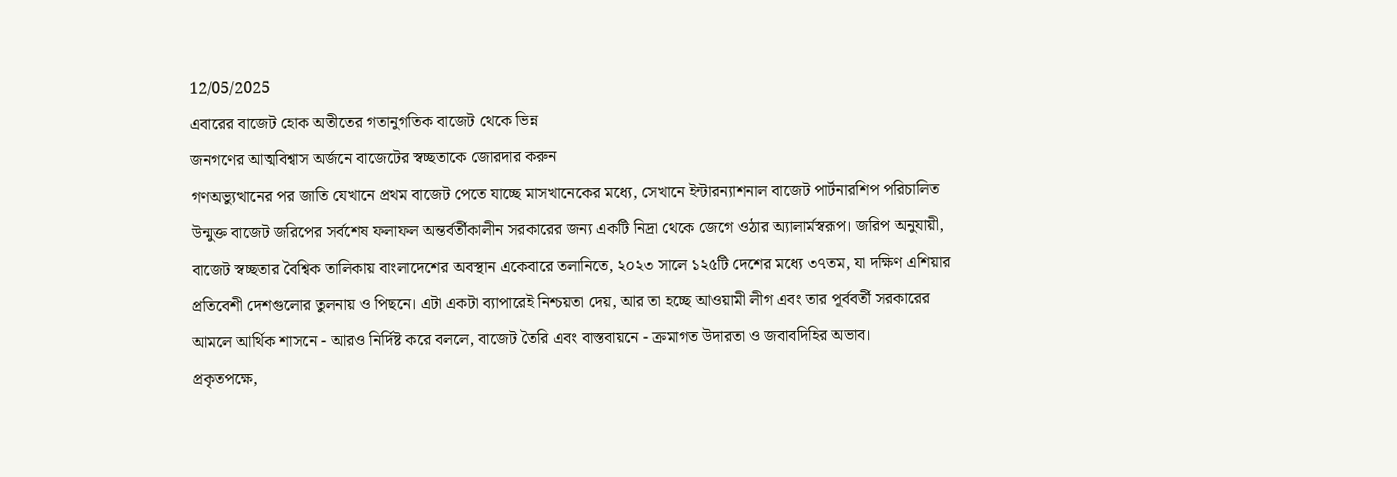12/05/2025
এবারের বাজেট হোক অতীতের গতানুগতিক বাজেট থেকে ভিন্ন
জনগণের আত্মবিশ্বাস অর্জনে বাজেটের স্বচ্ছতাকে জোরদার করুন
গণঅভ্যুত্থানের পর জাতি যেখানে প্রথম বাজেট পেতে যাচ্ছে মাসখানেকের মধ্যে, সেখানে ইন্টারন্যাশনাল বাজেট পার্টনারশিপ পরিচালিত উন্মুক্ত বাজেট জরিপের সর্বশেষ ফলাফল অন্তর্বর্তীকালীন সরকারের জন্য একটি নিদ্রা থেকে জেগে ওঠার অ্যালার্মস্বরূপ। জরিপ অনুযায়ী, বাজেট স্বচ্ছতার বৈশ্বিক তালিকায় বাংলাদেশের অবস্থান একেবারে তলানিতে, ২০২৩ সালে ১২৫টি দেশের মধ্যে ৩৭তম, যা দক্ষিণ এশিয়ার প্রতিবেশী দেশগুলোর তুলনায় ও পিছনে। এটা একটা ব্যাপারেই নিশ্চয়তা দেয়, আর তা হচ্ছে আওয়ামী লীগ এবং তার পূর্ববর্তী সরকারের আমলে আর্থিক শাসনে - আরও নির্দিষ্ট করে বললে, বাজেট তৈরি এবং বাস্তবায়নে - ক্রমাগত উদারতা ও জবাবদিহির অভাব।
প্রকৃতপক্ষে,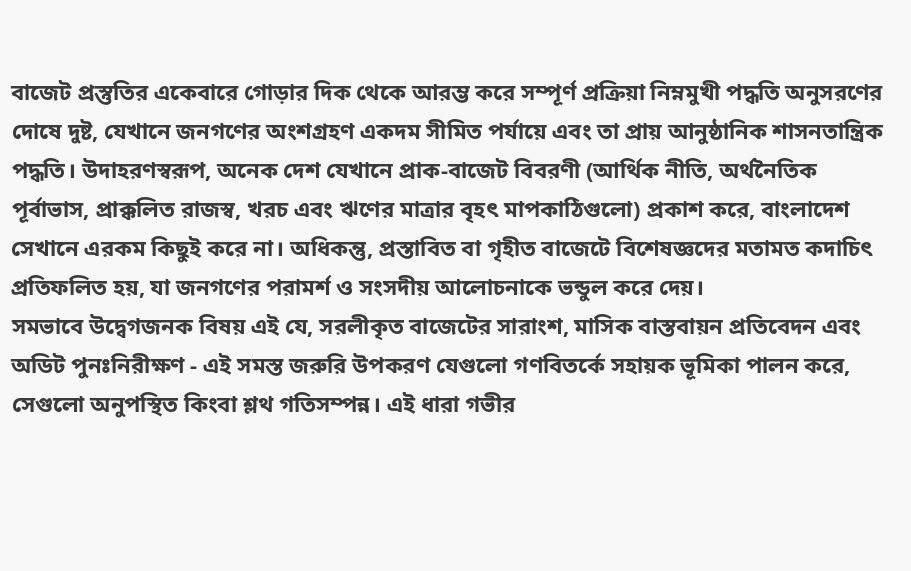বাজেট প্রস্তুতির একেবারে গোড়ার দিক থেকে আরম্ভ করে সম্পূর্ণ প্রক্রিয়া নিম্নমুখী পদ্ধতি অনুসরণের দোষে দুষ্ট, যেখানে জনগণের অংশগ্রহণ একদম সীমিত পর্যায়ে এবং তা প্রায় আনুষ্ঠানিক শাসনতান্ত্রিক পদ্ধতি। উদাহরণস্বরূপ, অনেক দেশ যেখানে প্রাক-বাজেট বিবরণী (আর্থিক নীতি, অর্থনৈতিক পূর্বাভাস, প্রাক্কলিত রাজস্ব, খরচ এবং ঋণের মাত্রার বৃহৎ মাপকাঠিগুলো) প্রকাশ করে, বাংলাদেশ সেখানে এরকম কিছুই করে না। অধিকন্তু, প্রস্তাবিত বা গৃহীত বাজেটে বিশেষজ্ঞদের মতামত কদাচিৎ প্রতিফলিত হয়, যা জনগণের পরামর্শ ও সংসদীয় আলোচনাকে ভন্ডুল করে দেয়।
সমভাবে উদ্বেগজনক বিষয় এই যে, সরলীকৃত বাজেটের সারাংশ, মাসিক বাস্তবায়ন প্রতিবেদন এবং অডিট পুনঃনিরীক্ষণ - এই সমস্ত জরুরি উপকরণ যেগুলো গণবিতর্কে সহায়ক ভূমিকা পালন করে, সেগুলো অনুপস্থিত কিংবা শ্লথ গতিসম্পন্ন। এই ধারা গভীর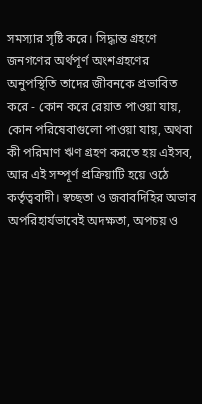সমস্যার সৃষ্টি করে। সিদ্ধান্ত গ্রহণে জনগণের অর্থপূর্ণ অংশগ্রহণের অনুপস্থিতি তাদের জীবনকে প্রভাবিত করে - কোন করে রেয়াত পাওয়া যায়, কোন পরিষেবাগুলো পাওয়া যায়, অথবা কী পরিমাণ ঋণ গ্রহণ করতে হয় এইসব, আর এই সম্পূর্ণ প্রক্রিয়াটি হয়ে ওঠে কর্তৃত্ববাদী। স্বচ্ছতা ও জবাবদিহির অভাব অপরিহার্যভাবেই অদক্ষতা, অপচয় ও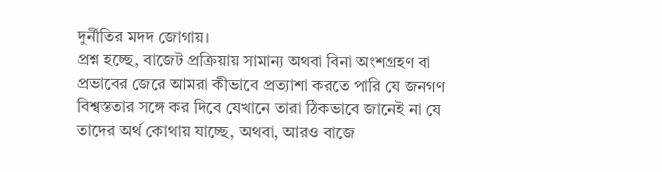দুর্নীতির মদদ জোগায়।
প্রশ্ন হচ্ছে, বাজেট প্রক্রিয়ায় সামান্য অথবা বিনা অংশগ্রহণ বা প্রভাবের জেরে আমরা কীভাবে প্রত্যাশা করতে পারি যে জনগণ বিশ্বস্ততার সঙ্গে কর দিবে যেখানে তারা ঠিকভাবে জানেই না যে তাদের অর্থ কোথায় যাচ্ছে, অথবা, আরও বাজে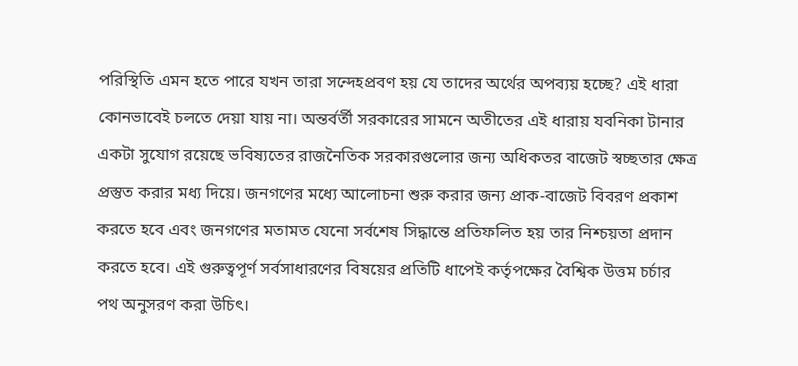পরিস্থিতি এমন হতে পারে যখন তারা সন্দেহপ্রবণ হয় যে তাদের অর্থের অপব্যয় হচ্ছে? এই ধারা কোনভাবেই চলতে দেয়া যায় না। অন্তর্বর্তী সরকারের সামনে অতীতের এই ধারায় যবনিকা টানার একটা সুযোগ রয়েছে ভবিষ্যতের রাজনৈতিক সরকারগুলোর জন্য অধিকতর বাজেট স্বচ্ছতার ক্ষেত্র প্রস্তুত করার মধ্য দিয়ে। জনগণের মধ্যে আলোচনা শুরু করার জন্য প্রাক-বাজেট বিবরণ প্রকাশ করতে হবে এবং জনগণের মতামত যেনো সর্বশেষ সিদ্ধান্তে প্রতিফলিত হয় তার নিশ্চয়তা প্রদান করতে হবে। এই গুরুত্বপূর্ণ সর্বসাধারণের বিষয়ের প্রতিটি ধাপেই কর্তৃপক্ষের বৈশ্বিক উত্তম চর্চার পথ অনুসরণ করা উচিৎ।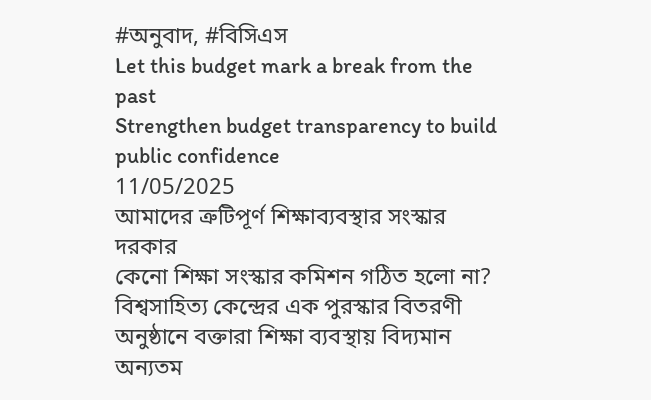#অনুবাদ, #বিসিএস
Let this budget mark a break from the past
Strengthen budget transparency to build public confidence
11/05/2025
আমাদের ত্রুটিপূর্ণ শিক্ষাব্যবস্থার সংস্কার দরকার
কেনো শিক্ষা সংস্কার কমিশন গঠিত হলো না?
বিশ্বসাহিত্য কেন্দ্রের এক পুরস্কার বিতরণী অনুষ্ঠানে বক্তারা শিক্ষা ব্যবস্থায় বিদ্যমান অন্যতম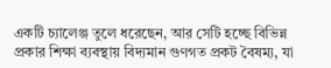একটি চ্যালেঞ্জ তুলে ধরেছেন, আর সেটি হচ্ছে বিভিন্ন প্রকার শিক্ষা ব্যবস্থায় বিদ্যমান গুণগত প্রকট বৈষম্য, যা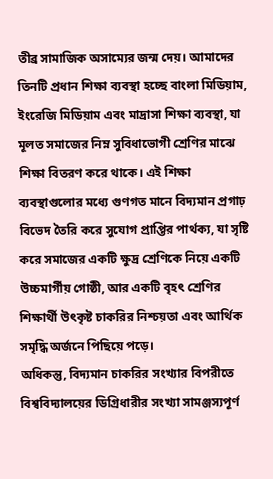তীব্র সামাজিক অসাম্যের জন্ম দেয়। আমাদের তিনটি প্রধান শিক্ষা ব্যবস্থা হচ্ছে বাংলা মিডিয়াম, ইংরেজি মিডিয়াম এবং মাদ্রাসা শিক্ষা ব্যবস্থা, যা মূলত সমাজের নিম্ন সুবিধাভোগী শ্রেণির মাঝে শিক্ষা বিতরণ করে থাকে। এই শিক্ষা ব্যবস্থাগুলোর মধ্যে গুণগত মানে বিদ্যমান প্রগাঢ় বিভেদ তৈরি করে সুযোগ প্রাপ্তির পার্থক্য, যা সৃষ্টি করে সমাজের একটি ক্ষুদ্র শ্রেণিকে নিয়ে একটি উচ্চমার্গীয় গোষ্ঠী, আর একটি বৃহৎ শ্রেণির শিক্ষার্থী উৎকৃষ্ট চাকরির নিশ্চয়তা এবং আর্থিক সমৃদ্ধি অর্জনে পিছিয়ে পড়ে।
অধিকন্তু, বিদ্যমান চাকরির সংখ্যার বিপরীতে বিশ্ববিদ্যালয়ের ডিগ্রিধারীর সংখ্যা সামঞ্জস্যপূর্ণ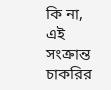কি না, এই সংক্রান্ত চাকরির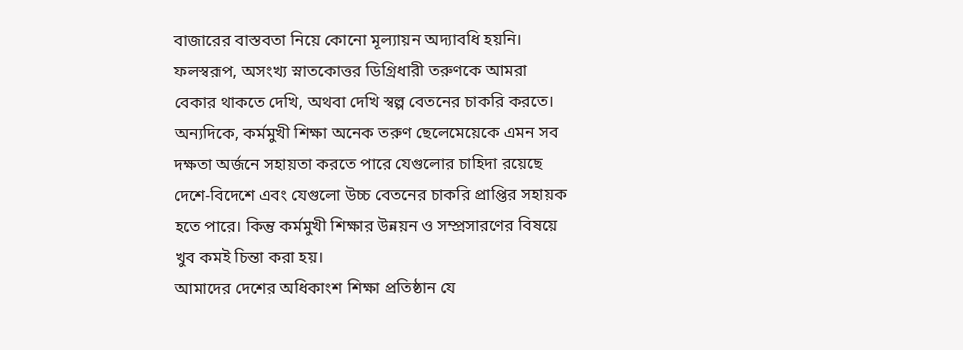বাজারের বাস্তবতা নিয়ে কোনো মূল্যায়ন অদ্যাবধি হয়নি। ফলস্বরূপ, অসংখ্য স্নাতকোত্তর ডিগ্রিধারী তরুণকে আমরা বেকার থাকতে দেখি, অথবা দেখি স্বল্প বেতনের চাকরি করতে। অন্যদিকে, কর্মমুখী শিক্ষা অনেক তরুণ ছেলেমেয়েকে এমন সব দক্ষতা অর্জনে সহায়তা করতে পারে যেগুলোর চাহিদা রয়েছে দেশে-বিদেশে এবং যেগুলো উচ্চ বেতনের চাকরি প্রাপ্তির সহায়ক হতে পারে। কিন্তু কর্মমুখী শিক্ষার উন্নয়ন ও সম্প্রসারণের বিষয়ে খুব কমই চিন্তা করা হয়।
আমাদের দেশের অধিকাংশ শিক্ষা প্রতিষ্ঠান যে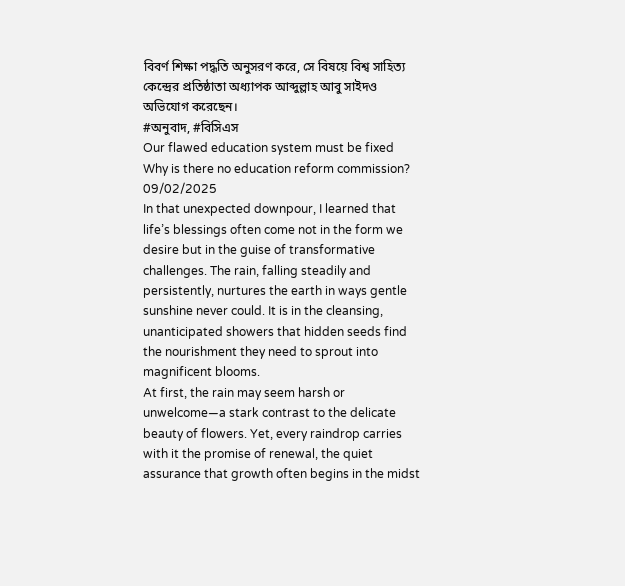বিবর্ণ শিক্ষা পদ্ধতি অনুসরণ করে, সে বিষয়ে বিশ্ব সাহিত্য কেন্দ্রের প্রতিষ্ঠাতা অধ্যাপক আব্দুল্লাহ আবু সাইদও অভিযোগ করেছেন।
#অনুবাদ, #বিসিএস
Our flawed education system must be fixed
Why is there no education reform commission?
09/02/2025
In that unexpected downpour, I learned that life’s blessings often come not in the form we desire but in the guise of transformative challenges. The rain, falling steadily and persistently, nurtures the earth in ways gentle sunshine never could. It is in the cleansing, unanticipated showers that hidden seeds find the nourishment they need to sprout into magnificent blooms.
At first, the rain may seem harsh or unwelcome—a stark contrast to the delicate beauty of flowers. Yet, every raindrop carries with it the promise of renewal, the quiet assurance that growth often begins in the midst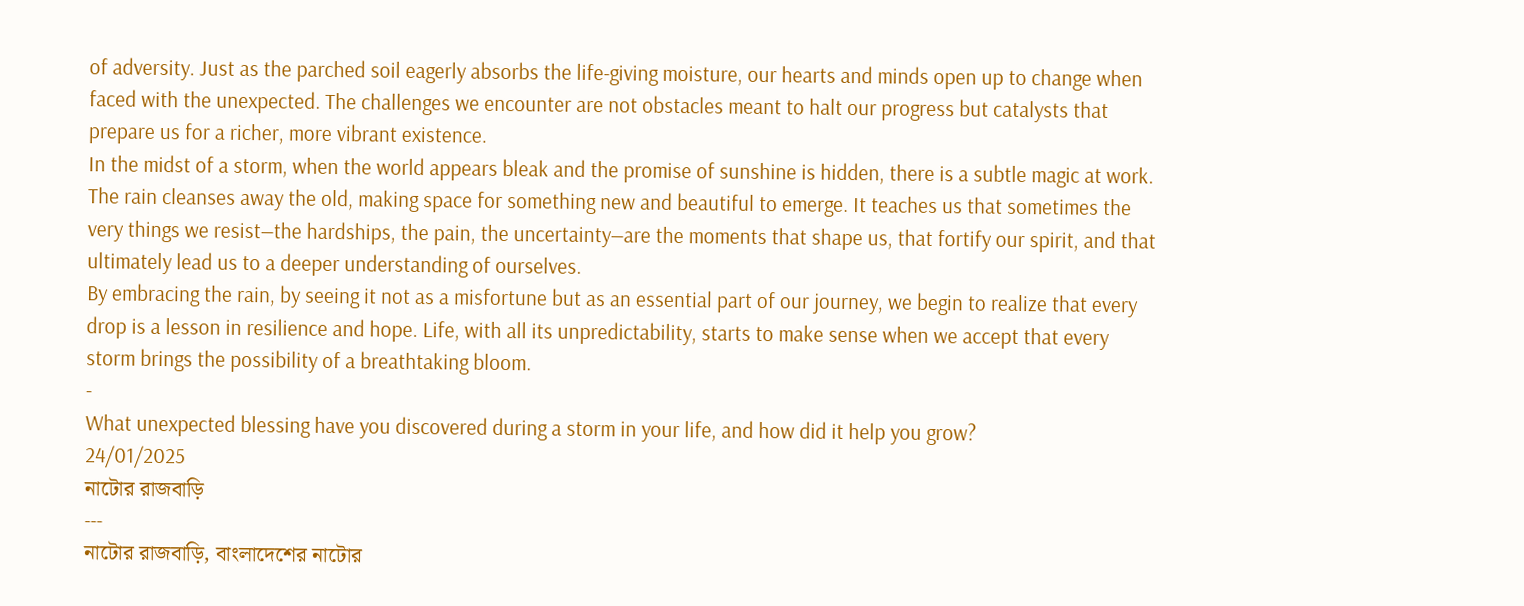of adversity. Just as the parched soil eagerly absorbs the life-giving moisture, our hearts and minds open up to change when faced with the unexpected. The challenges we encounter are not obstacles meant to halt our progress but catalysts that prepare us for a richer, more vibrant existence.
In the midst of a storm, when the world appears bleak and the promise of sunshine is hidden, there is a subtle magic at work. The rain cleanses away the old, making space for something new and beautiful to emerge. It teaches us that sometimes the very things we resist—the hardships, the pain, the uncertainty—are the moments that shape us, that fortify our spirit, and that ultimately lead us to a deeper understanding of ourselves.
By embracing the rain, by seeing it not as a misfortune but as an essential part of our journey, we begin to realize that every drop is a lesson in resilience and hope. Life, with all its unpredictability, starts to make sense when we accept that every storm brings the possibility of a breathtaking bloom.
-
What unexpected blessing have you discovered during a storm in your life, and how did it help you grow?
24/01/2025
নাটোর রাজবাড়ি
---
নাটোর রাজবাড়ি, বাংলাদেশের নাটোর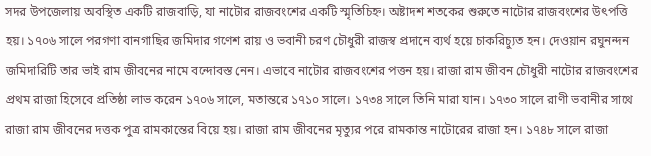সদর উপজেলায় অবস্থিত একটি রাজবাড়ি, যা নাটোর রাজবংশের একটি স্মৃতিচিহ্ন। অষ্টাদশ শতকের শুরুতে নাটোর রাজবংশের উৎপত্তি হয়। ১৭০৬ সালে পরগণা বানগাছির জমিদার গণেশ রায় ও ভবানী চরণ চৌধুরী রাজস্ব প্রদানে ব্যর্থ হয়ে চাকরিচ্যুত হন। দেওয়ান রঘুনন্দন জমিদারিটি তার ভাই রাম জীবনের নামে বন্দোবস্ত নেন। এভাবে নাটোর রাজবংশের পত্তন হয়। রাজা রাম জীবন চৌধুরী নাটোর রাজবংশের প্রথম রাজা হিসেবে প্রতিষ্ঠা লাভ করেন ১৭০৬ সালে, মতান্তরে ১৭১০ সালে। ১৭৩৪ সালে তিনি মারা যান। ১৭৩০ সালে রাণী ভবানীর সাথে রাজা রাম জীবনের দত্তক পুত্র রামকান্তের বিয়ে হয়। রাজা রাম জীবনের মৃত্যুর পরে রামকান্ত নাটোরের রাজা হন। ১৭৪৮ সালে রাজা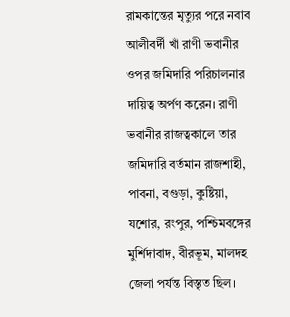রামকান্তের মৃত্যুর পরে নবাব আলীবর্দী খাঁ রাণী ভবানীর ওপর জমিদারি পরিচালনার দায়িত্ব অর্পণ করেন। রাণী ভবানীর রাজত্বকালে তার জমিদারি বর্তমান রাজশাহী, পাবনা, বগুড়া, কুষ্টিয়া, যশোর, রংপুর, পশ্চিমবঙ্গের মুর্শিদাবাদ, বীরভূম, মালদহ জেলা পর্যন্ত বিস্তৃত ছিল।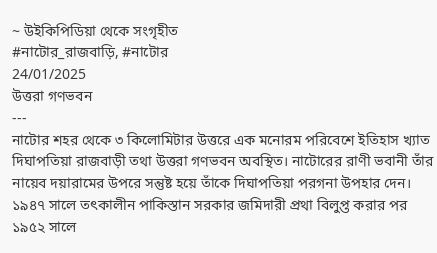~ উইকিপিডিয়া থেকে সংগৃহীত
#নাটোর_রাজবাড়ি, #নাটোর
24/01/2025
উত্তরা গণভবন
---
নাটোর শহর থেকে ৩ কিলোমিটার উত্তরে এক মনোরম পরিবেশে ইতিহাস খ্যাত দিঘাপতিয়া রাজবাড়ী তথা উত্তরা গণভবন অবস্থিত। নাটোরের রাণী ভবানী তাঁর নায়েব দয়ারামের উপরে সন্তুষ্ট হয়ে তাঁকে দিঘাপতিয়া পরগনা উপহার দেন। ১৯৪৭ সালে তৎকালীন পাকিস্তান সরকার জমিদারী প্রথা বিলুপ্ত করার পর ১৯৫২ সালে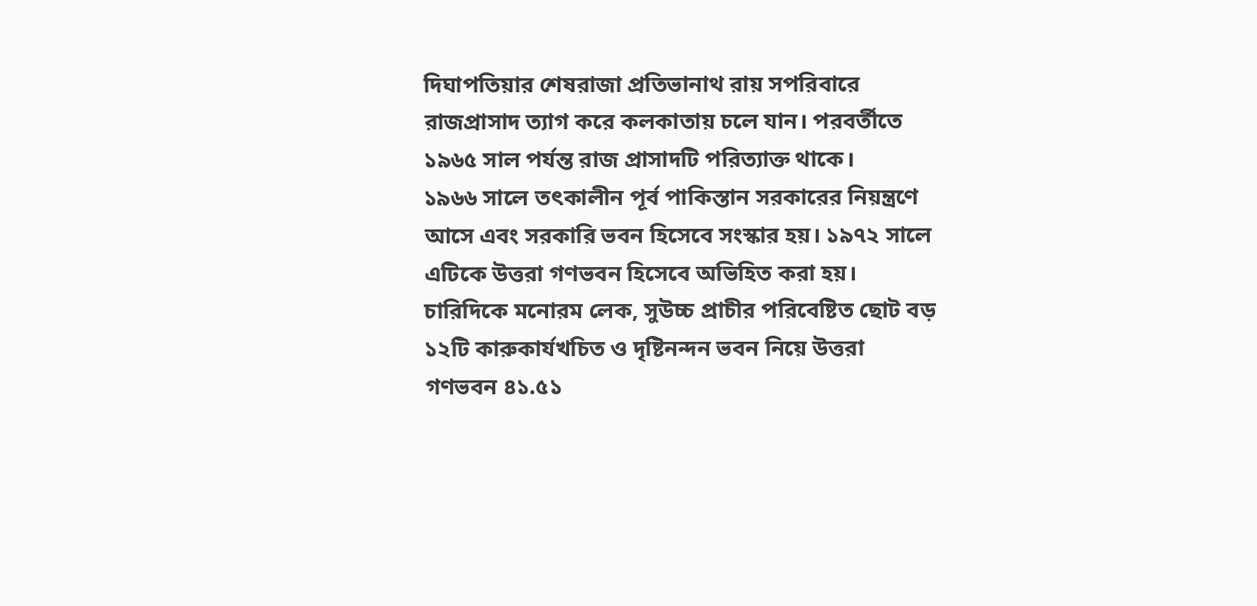দিঘাপতিয়ার শেষরাজা প্রতিভানাথ রায় সপরিবারে রাজপ্রাসাদ ত্যাগ করে কলকাতায় চলে যান। পরবর্তীতে ১৯৬৫ সাল পর্যন্ত রাজ প্রাসাদটি পরিত্যাক্ত থাকে।
১৯৬৬ সালে তৎকালীন পূর্ব পাকিস্তান সরকারের নিয়ন্ত্রণে আসে এবং সরকারি ভবন হিসেবে সংস্কার হয়। ১৯৭২ সালে এটিকে উত্তরা গণভবন হিসেবে অভিহিত করা হয়। চারিদিকে মনোরম লেক, সুউচ্চ প্রাচীর পরিবেষ্টিত ছোট বড় ১২টি কারুকার্যখচিত ও দৃষ্টিনন্দন ভবন নিয়ে উত্তরা গণভবন ৪১.৫১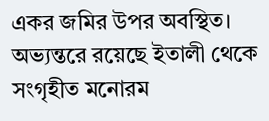একর জমির উপর অবস্থিত। অভ্যন্তরে রয়েছে ইতালী থেকে সংগৃহীত মনোরম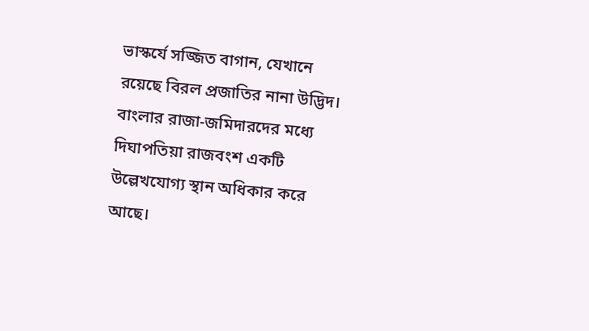ভাস্কর্যে সজ্জিত বাগান, যেখানে রয়েছে বিরল প্রজাতির নানা উদ্ভিদ।
বাংলার রাজা-জমিদারদের মধ্যে দিঘাপতিয়া রাজবংশ একটি উল্লেখযোগ্য স্থান অধিকার করে আছে।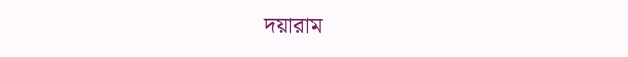দয়ারাম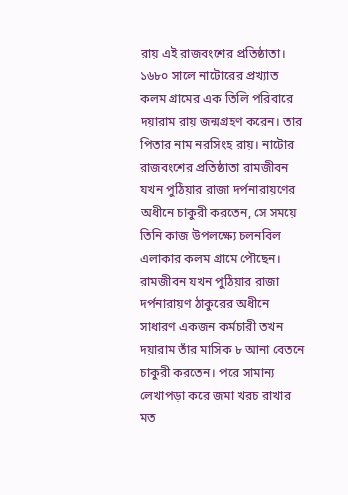রায় এই রাজবংশের প্রতিষ্ঠাতা। ১৬৮০ সালে নাটোরের প্রখ্যাত কলম গ্রামের এক তিলি পরিবারে দয়ারাম রায় জন্মগ্রহণ করেন। তার পিতার নাম নরসিংহ রায়। নাটোর রাজবংশের প্রতিষ্ঠাতা রামজীবন যখন পুঠিয়ার রাজা দর্পনারায়ণের অধীনে চাকুরী করতেন, সে সময়ে তিনি কাজ উপলক্ষ্যে চলনবিল এলাকার কলম গ্রামে পৌছেন। রামজীবন যখন পুঠিয়ার রাজা দর্পনারায়ণ ঠাকুরের অধীনে সাধারণ একজন কর্মচারী তখন দয়ারাম তাঁর মাসিক ৮ আনা বেতনে চাকুরী করতেন। পরে সামান্য লেখাপড়া করে জমা খরচ রাখার মত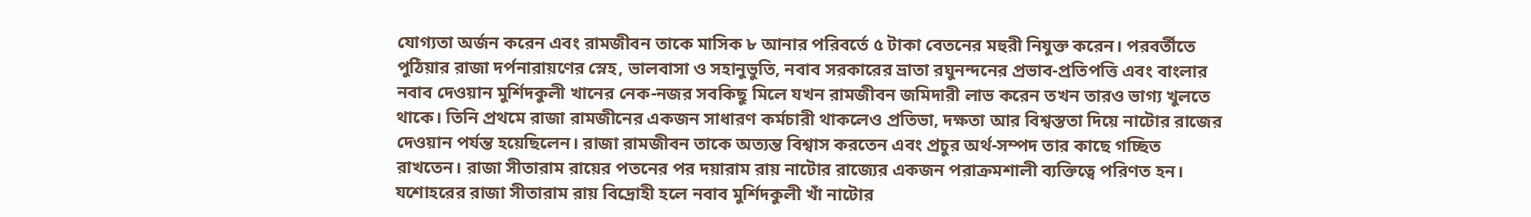যোগ্যতা অর্জন করেন এবং রামজীবন তাকে মাসিক ৮ আনার পরিবর্তে ৫ টাকা বেতনের মহুরী নিযুক্ত করেন। পরবর্তীতে পুঠিয়ার রাজা দর্পনারায়ণের স্নেহ, ভালবাসা ও সহানুভুতি, নবাব সরকারের ভ্রাতা রঘুনন্দনের প্রভাব-প্রতিপত্তি এবং বাংলার নবাব দেওয়ান মুর্শিদকুলী খানের নেক-নজর সবকিছু মিলে যখন রামজীবন জমিদারী লাভ করেন তখন তারও ভাগ্য খুলতে থাকে। তিনি প্রথমে রাজা রামজীনের একজন সাধারণ কর্মচারী থাকলেও প্রতিভা, দক্ষতা আর বিশ্বস্ততা দিয়ে নাটোর রাজের দেওয়ান পর্যন্ত হয়েছিলেন। রাজা রামজীবন তাকে অত্যন্ত বিশ্বাস করতেন এবং প্রচুর অর্থ-সম্পদ তার কাছে গচ্ছিত রাখতেন। রাজা সীতারাম রায়ের পতনের পর দয়ারাম রায় নাটোর রাজ্যের একজন পরাক্রমশালী ব্যক্তিত্বে পরিণত হন।
যশোহরের রাজা সীতারাম রায় বিদ্রোহী হলে নবাব মুর্শিদকুলী খাঁ নাটোর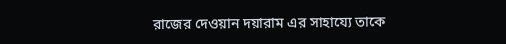রাজের দেওয়ান দয়ারাম এর সাহায্যে তাকে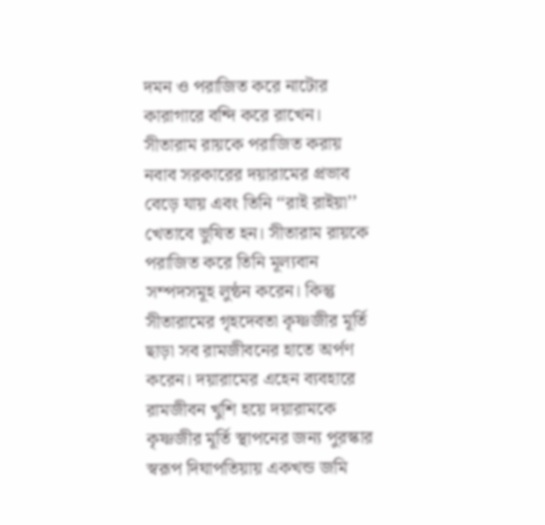দমন ও পরাজিত করে নাটোর কারাগারে বন্দি করে রাখেন। সীতারাম রায়কে পরাজিত করায় নবাব সরকারের দয়ারামের প্রভাব বেড়ে যায় এবং তিনি ‘‘রাই রাইয়া’’ খেতাবে ভুষিত হন। সীতারাম রায়কে পরাজিত করে তিনি মূল্যবান সম্পদসমূহ লুন্ঠন করেন। কিন্তু সীতারামের গৃহদেবতা কৃষ্ণজীর মূর্তি ছাড়া সব রামজীবনের হাতে অর্পণ করেন। দয়ারামের এহেন ব্যবহারে রামজীবন খুশি হয়ে দয়ারামকে কৃষ্ণজীর মূর্তি স্থাপনের জন্য পুরস্কার স্বরূপ দিঘাপতিয়ায় একখন্ড জমি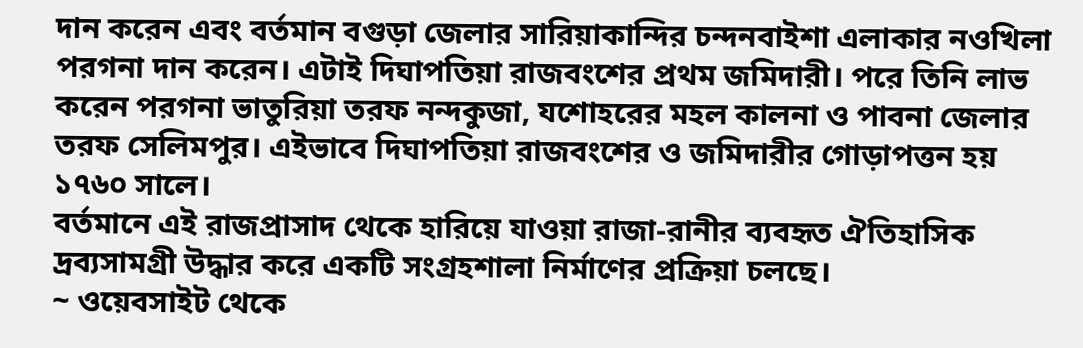দান করেন এবং বর্তমান বগুড়া জেলার সারিয়াকান্দির চন্দনবাইশা এলাকার নওখিলা পরগনা দান করেন। এটাই দিঘাপতিয়া রাজবংশের প্রথম জমিদারী। পরে তিনি লাভ করেন পরগনা ভাতুরিয়া তরফ নন্দকুজা, যশোহরের মহল কালনা ও পাবনা জেলার তরফ সেলিমপুর। এইভাবে দিঘাপতিয়া রাজবংশের ও জমিদারীর গোড়াপত্তন হয় ১৭৬০ সালে।
বর্তমানে এই রাজপ্রাসাদ থেকে হারিয়ে যাওয়া রাজা-রানীর ব্যবহৃত ঐতিহাসিক দ্রব্যসামগ্রী উদ্ধার করে একটি সংগ্রহশালা নির্মাণের প্রক্রিয়া চলছে।
~ ওয়েবসাইট থেকে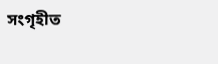সংগৃহীত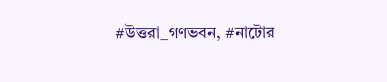#উত্তরা_গণভবন, #নাটোর